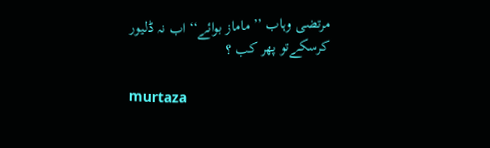مرتضی وہاب ’’ ماماز بوائے‘‘ اب نہ ڈلیور کرسکےتو پھر کب ؟

murtaza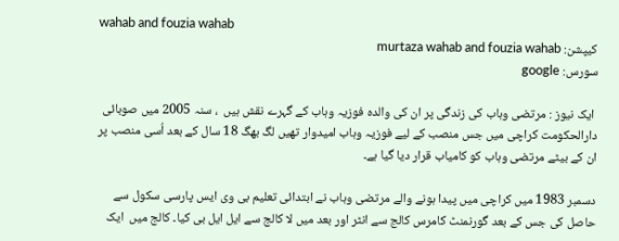wahab and fouzia wahab
کیپشن: murtaza wahab and fouzia wahab
سورس: google

 ایک نیوز : مرتضی وہاب کی زندگی پر ان کی والدہ فوزیہ وہاب کے گہرے نقش ہیں  ، سنہ 2005 میں صوبائی دارالحکومت کراچی میں جس منصب کے لیے فوزیہ وہاب امیدوار تھیں لگ بھگ 18 سال کے بعد اُسی منصب پر ان کے بیٹے مرتضی وہاب کو کامیاب قرار دیا گیا ہے۔

دسمبر 1983 میں کراچی میں پیدا ہونے والے مرتضی وہاب نے ابتدائی تعلیم بی وی ایس پارسی سکول سے حاصل کی جس کے بعد گورنمنٹ کامرس کالج سے انٹر اور بعد میں لا کالج سے ایل ایل بی کیا۔ کالج میں  ایک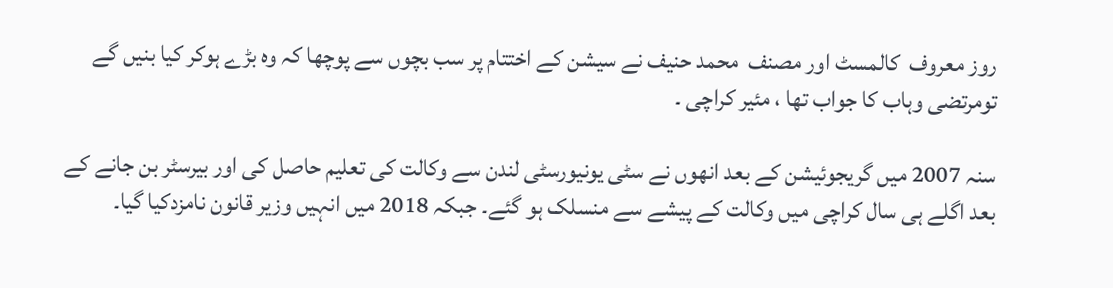روز معروف  کالمسٹ اور مصنف  محمد حنیف نے سیشن کے اختتام پر سب بچوں سے پوچھا کہ وہ بڑے ہوکر کیا بنیں گے تومرتضی وہاب کا جواب تھا ، مئیر کراچی ۔

سنہ 2007 میں گریجوئیشن کے بعد انھوں نے سٹی یونیورسٹی لندن سے وکالت کی تعلیم حاصل کی اور بیرسٹر بن جانے کے بعد اگلے ہی سال کراچی میں وکالت کے پیشے سے منسلک ہو گئے۔ جبکہ 2018 میں انہیں وزیر قانون نامزدکیا گیا۔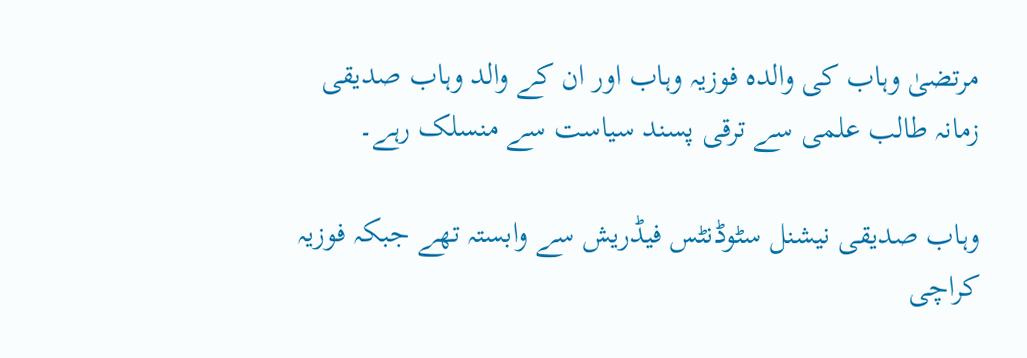مرتضیٰ وہاب کی والدہ فوزیہ وہاب اور ان کے والد وہاب صدیقی زمانہ طالب علمی سے ترقی پسند سیاست سے منسلک رہے۔

وہاب صدیقی نیشنل سٹوڈنٹس فیڈریش سے وابستہ تھے جبکہ فوزیہ کراچی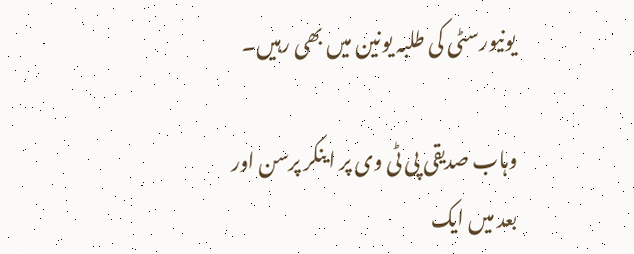یونیورسٹی کی طلبہ یونین میں بھی رہیں۔

وہاب صدیقی پی ٹی وی پر اینکر پرسن اور بعد میں ایک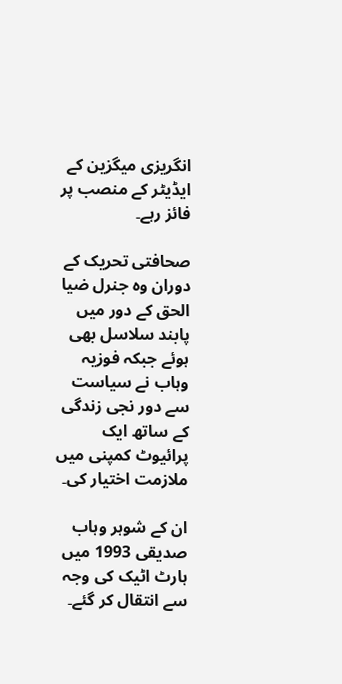انگریزی میگزین کے ایڈیٹر کے منصب پر فائز رہے۔

صحافتی تحریک کے دوران وہ جنرل ضیا الحق کے دور میں پابند سلاسل بھی ہوئے جبکہ فوزیہ وہاب نے سیاست سے دور نجی زندگی کے ساتھ ایک پرائیوٹ کمپنی میں ملازمت اختیار کی۔

ان کے شوہر وہاب صدیقی 1993 میں ہارٹ اٹیک کی وجہ سے انتقال کر گئے۔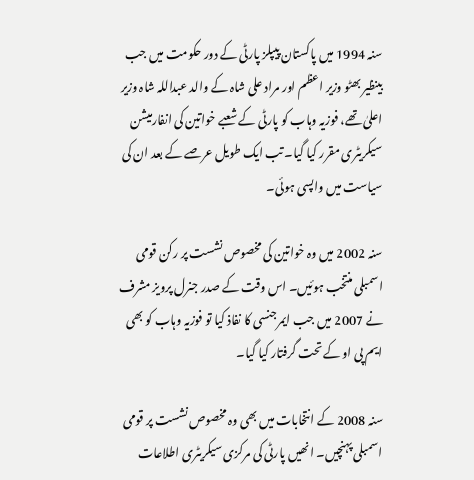سنہ 1994 میں پاکستان پیپلز پارٹی کے دور حکومت میں جب بینظیر بھٹو وزیر اعظم اور مراد علی شاہ کے والد عبداللہ شاہ وزیر اعلیٰ تھے، فوزیہ وہاب کو پارٹی کے شعبے خواتین کی انفارمیشن سیکریٹری مقرر کیا گیا۔ تب ایک طویل عرصے کے بعد ان کی سیاست میں واپسی ہوئی۔

سنہ 2002 میں وہ خواتین کی مخصوص نشست پر رکن قومی اسمبلی منتخب ہوئیں۔ اس وقت کے صدر جنرل پرویز مشرف نے 2007 میں جب ایمرجنسی کا نفاذ کیا تو فوزیہ وہاب کو بھی ایم پی او کے تحت گرفتار کیا گیا۔

سنہ 2008 کے انتخابات میں بھی وہ مخصوص نشست پر قومی اسمبلی پہنچیں۔ انھیں پارٹی کی مرکزی سیکریٹری اطلاعات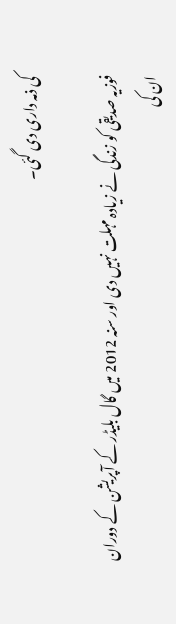کی ذمہ داری دی گئی۔

فوزیہ صدیقی کو زندگی نے زیادہ مہلت نہیں دی اور سنہ 2012 میں گال بلیڈر کے آپریشن کے دوران ان کی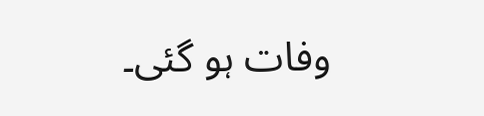وفات ہو گئی۔